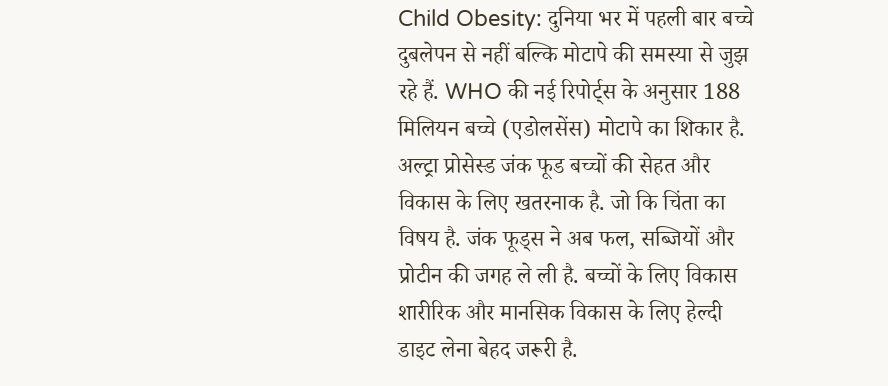Child Obesity: दुनिया भर में पहली बार बच्चे दुबलेपन से नहीं बल्कि मोटापे की समस्या से जुझ रहे हैं. WHO की नई रिपोर्ट्स के अनुसार 188 मिलियन बच्चे (एडोलसेंस) मोटापे का शिकार है. अल्ट्रा प्रोसेस्ड जंक फूड बच्चों की सेहत और विकास के लिए खतरनाक है. जो कि चिंता का विषय है. जंक फूड्स ने अब फल, सब्जियों और प्रोटीन की जगह ले ली है. बच्चों के लिए विकास शारीरिक और मानसिक विकास के लिए हेल्दी डाइट लेना बेहद जरूरी है.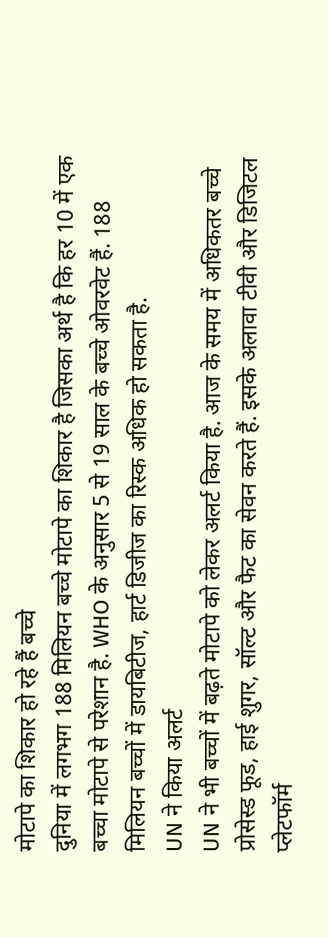मोटापे का शिकार हो रहे हैं बच्चे
दुनिया में लगभग 188 मिलियन बच्चे मोटापे का शिकार है जिसका अर्थ है कि हर 10 में एक बच्चा मोटापे से परेशान है. WHO के अनुसार 5 से 19 साल के बच्चे ओवरवेट हैं. 188 मिलियन बच्चों में डायबिटीज, हार्ट डिजीज का रिस्क अधिक हो सकता है.
UN ने किया अलर्ट
UN ने भी बच्चों में बढ़ते मोटापे को लेकर अलर्ट किया है. आज के समय में अधिकतर बच्चे प्रोसेस्ड फूड, हाई शुगर, सॉल्ट और फैट का सेवन करते हैं. इसके अलावा टीवी और डिजिटल प्लेटफॉर्म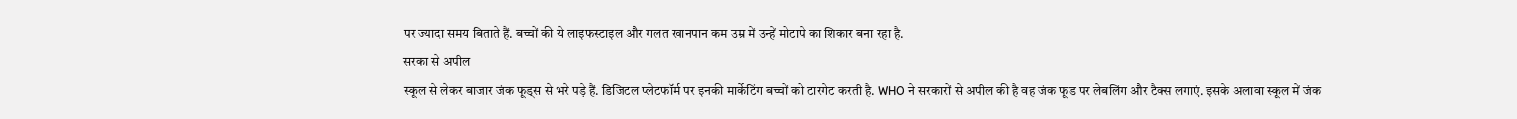पर ज्यादा समय बिताते हैं. बच्चों की ये लाइफस्टाइल और गलत खानपान कम उम्र में उन्हें मोटापे का शिकार बना रहा है.
सरका से अपील
स्कूल से लेकर बाजार जंक फूड्स से भरे पड़े हैं. डिजिटल प्लेटफॉर्म पर इनकी मार्केटिंग बच्चों को टारगेट करती है. WHO ने सरकारों से अपील की है वह जंक फूड पर लेबलिंग और टैक्स लगाएं. इसके अलावा स्कूल में जंक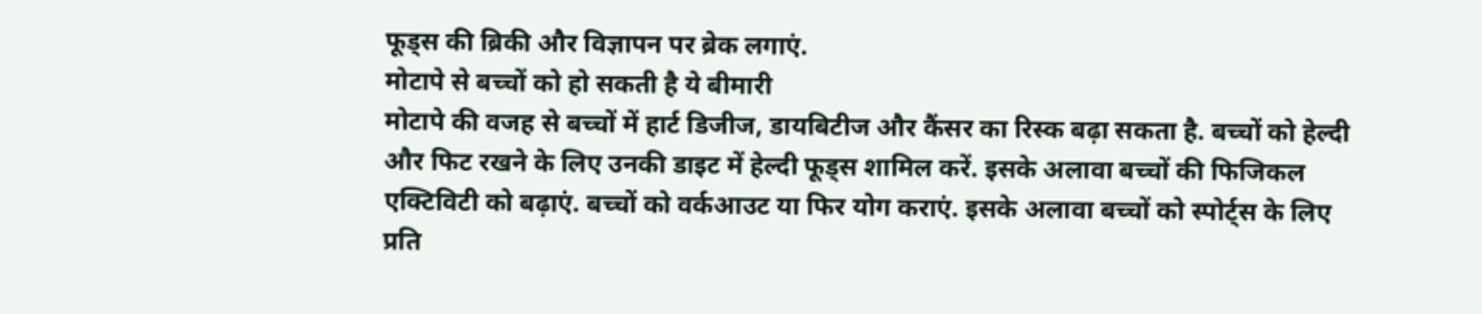फूड्स की ब्रिकी और विज्ञापन पर ब्रेक लगाएं.
मोटापे से बच्चों को हो सकती है ये बीमारी
मोटापे की वजह से बच्चों में हार्ट डिजीज, डायबिटीज और कैंसर का रिस्क बढ़ा सकता है. बच्चों को हेल्दी और फिट रखने के लिए उनकी डाइट में हेल्दी फूड्स शामिल करें. इसके अलावा बच्चों की फिजिकल एक्टिविटी को बढ़ाएं. बच्चों को वर्कआउट या फिर योग कराएं. इसके अलावा बच्चों को स्पोर्ट्स के लिए प्रति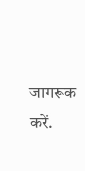जागरूक करें.